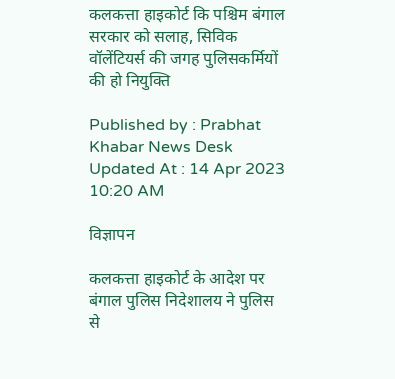कलकत्ता हाइकोर्ट कि पश्चिम बंगाल सरकार को सलाह, सिविक वॉलेंटियर्स की जगह पुलिसकर्मियों की हो नियुक्ति

Published by : Prabhat Khabar News Desk Updated At : 14 Apr 2023 10:20 AM

विज्ञापन

कलकत्ता हाइकोर्ट के आदेश पर बंगाल पुलिस निदेशालय ने पुलिस से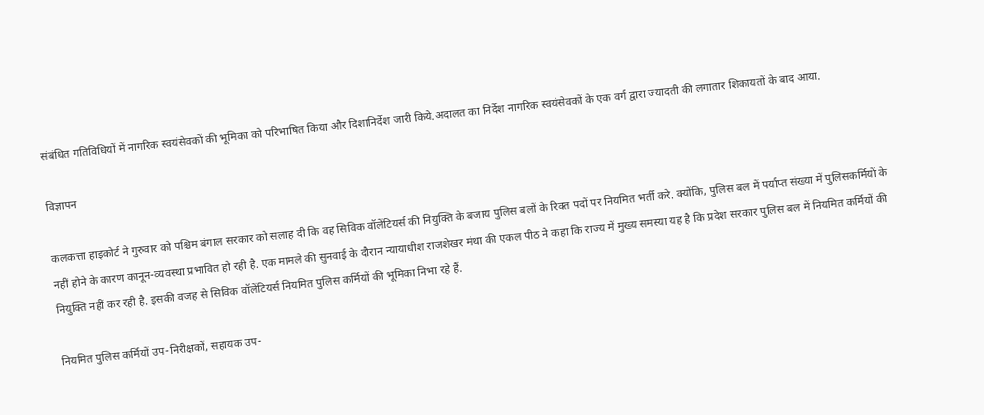संबंधित गतिविधियों में नागरिक स्वयंसेवकों की भूमिका को परिभाषित किया और दिशानिर्देश जारी किये.अदालत का निर्देश नागरिक स्वयंसेवकों के एक वर्ग द्वारा ज्यादती की लगातार शिकायतों के बाद आया.

विज्ञापन

कलकत्ता हाइकोर्ट ने गुरुवार को पश्चिम बंगाल सरकार को सलाह दी कि वह सिविक वॉलेंटियर्स की नियुक्ति के बजाय पुलिस बलों के रिक्त पदों पर नियमित भर्ती करे. क्योंकि, पुलिस बल में पर्याप्त संख्या में पुलिसकर्मियों के नहीं होने के कारण कानून-व्यवस्था प्रभावित हो रही है. एक मामले की सुनवाई के दौरान न्यायाधीश राजशेखर मंथा की एकल पीठ ने कहा कि राज्य में मुख्य समस्या यह है कि प्रदेश सरकार पुलिस बल में नियमित कर्मियों की नियुक्ति नहीं कर रही है. इसकी वजह से सिविक वॉलेंटियर्स नियमित पुलिस कर्मियों की भूमिका निभा रहे हैं.

नियमित पुलिस कर्मियों उप-निरीक्षकों, सहायक उप-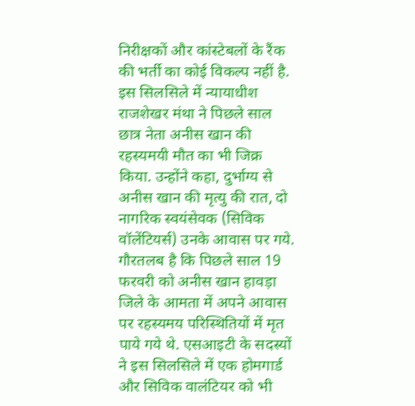निरीक्षकों और कांस्टेबलों के रैंक की भर्ती का कोई विकल्प नहीं है. इस सिलसिले में न्यायाधीश राजशेखर मंथा ने पिछले साल छात्र नेता अनीस खान की रहस्यमयी मौत का भी जिक्र किया. उन्होंने कहा, दुर्भाग्य से अनीस खान की मृत्यु की रात, दो नागरिक स्वयंसेवक (सिविक वॉलेंटियर्स) उनके आवास पर गये. गौरतलब है कि पिछले साल 19 फरवरी को अनीस खान हावड़ा जिले के आमता में अपने आवास पर रहस्यमय परिस्थितियों में मृत पाये गये थे. एसआइटी के सदस्यों ने इस सिलसिले में एक होमगार्ड और सिविक वालंटियर को भी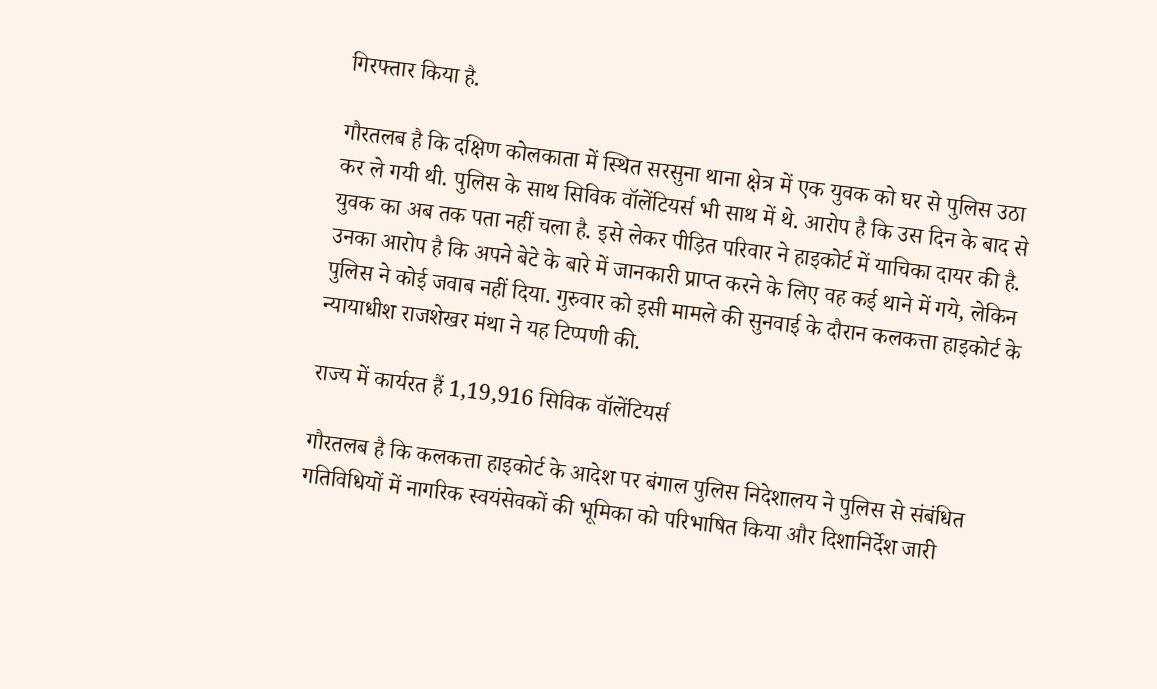गिरफ्तार किया है.

गौरतलब है कि दक्षिण कोलकाता में स्थित सरसुना थाना क्षेत्र में एक युवक को घर से पुलिस उठा कर ले गयी थी. पुलिस के साथ सिविक वॉलेंटियर्स भी साथ में थे. आरोप है कि उस दिन के बाद से युवक का अब तक पता नहीं चला है. इसे लेकर पीड़ित परिवार ने हाइकोर्ट में याचिका दायर की है. उनका आरोप है कि अपने बेटे के बारे में जानकारी प्राप्त करने के लिए वह कई थाने में गये, लेकिन पुलिस ने कोई जवाब नहीं दिया. गुरुवार को इसी मामले की सुनवाई के दौरान कलकत्ता हाइकोर्ट के न्यायाधीश राजशेखर मंथा ने यह टिप्पणी की.

राज्य में कार्यरत हैं 1,19,916 सिविक वॉलेंटियर्स

गौरतलब है कि कलकत्ता हाइकोर्ट के आदेश पर बंगाल पुलिस निदेशालय ने पुलिस से संबंधित गतिविधियों में नागरिक स्वयंसेवकों की भूमिका को परिभाषित किया और दिशानिर्देश जारी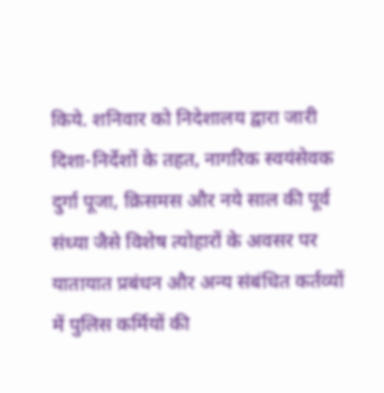किये. शनिवार को निदेशालय द्वारा जारी दिशा-निर्देशों के तहत, नागरिक स्वयंसेवक दुर्गा पूजा, क्रिसमस और नये साल की पूर्व संध्या जैसे विशेष त्योहारों के अवसर पर यातायात प्रबंधन और अन्य संबंधित कर्तव्यों में पुलिस कर्मियों की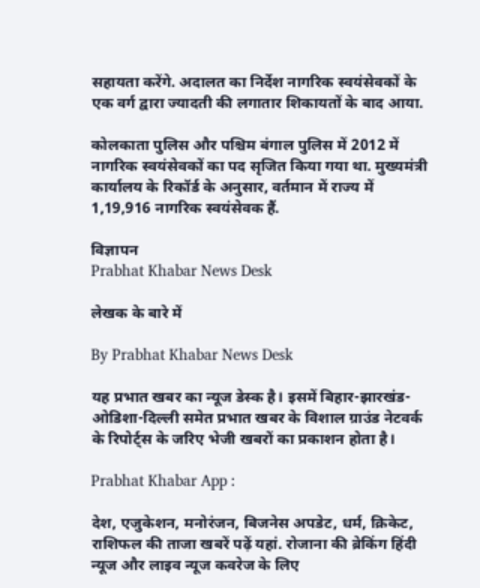सहायता करेंगे. अदालत का निर्देश नागरिक स्वयंसेवकों के एक वर्ग द्वारा ज्यादती की लगातार शिकायतों के बाद आया.

कोलकाता पुलिस और पश्चिम बंगाल पुलिस में 2012 में नागरिक स्वयंसेवकों का पद सृजित किया गया था. मुख्यमंत्री कार्यालय के रिकॉर्ड के अनुसार, वर्तमान में राज्य में 1,19,916 नागरिक स्वयंसेवक हैं.

विज्ञापन
Prabhat Khabar News Desk

लेखक के बारे में

By Prabhat Khabar News Desk

यह प्रभात खबर का न्यूज डेस्क है। इसमें बिहार-झारखंड-ओडिशा-दिल्‍ली समेत प्रभात खबर के विशाल ग्राउंड नेटवर्क के रिपोर्ट्स के जरिए भेजी खबरों का प्रकाशन होता है।

Prabhat Khabar App :

देश, एजुकेशन, मनोरंजन, बिजनेस अपडेट, धर्म, क्रिकेट, राशिफल की ताजा खबरें पढ़ें यहां. रोजाना की ब्रेकिंग हिंदी न्यूज और लाइव न्यूज कवरेज के लिए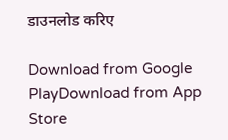डाउनलोड करिए

Download from Google PlayDownload from App Store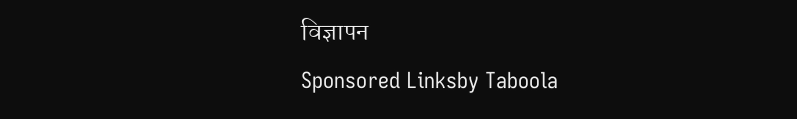विज्ञापन
Sponsored Linksby Taboola